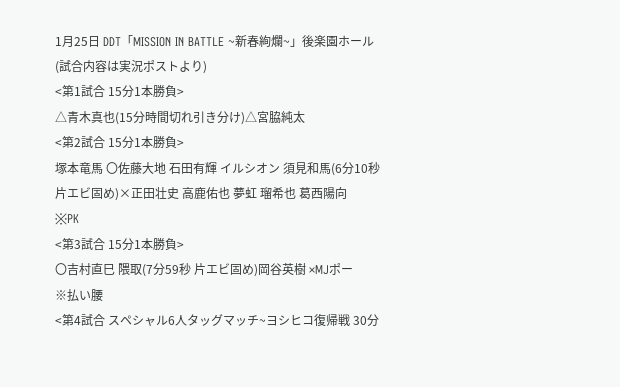1月25日 DDT「MISSION IN BATTLE ~新春絢爛~」後楽園ホール
(試合内容は実況ポストより)
<第1試合 15分1本勝負>
△青木真也(15分時間切れ引き分け)△宮脇純太
<第2試合 15分1本勝負>
塚本竜馬 〇佐藤大地 石田有輝 イルシオン 須見和馬(6分10秒 片エビ固め)×正田壮史 高鹿佑也 夢虹 瑠希也 葛西陽向
※PK
<第3試合 15分1本勝負>
〇吉村直巳 隈取(7分59秒 片エビ固め)岡谷英樹 ×MJポー
※払い腰
<第4試合 スペシャル6人タッグマッチ~ヨシヒコ復帰戦 30分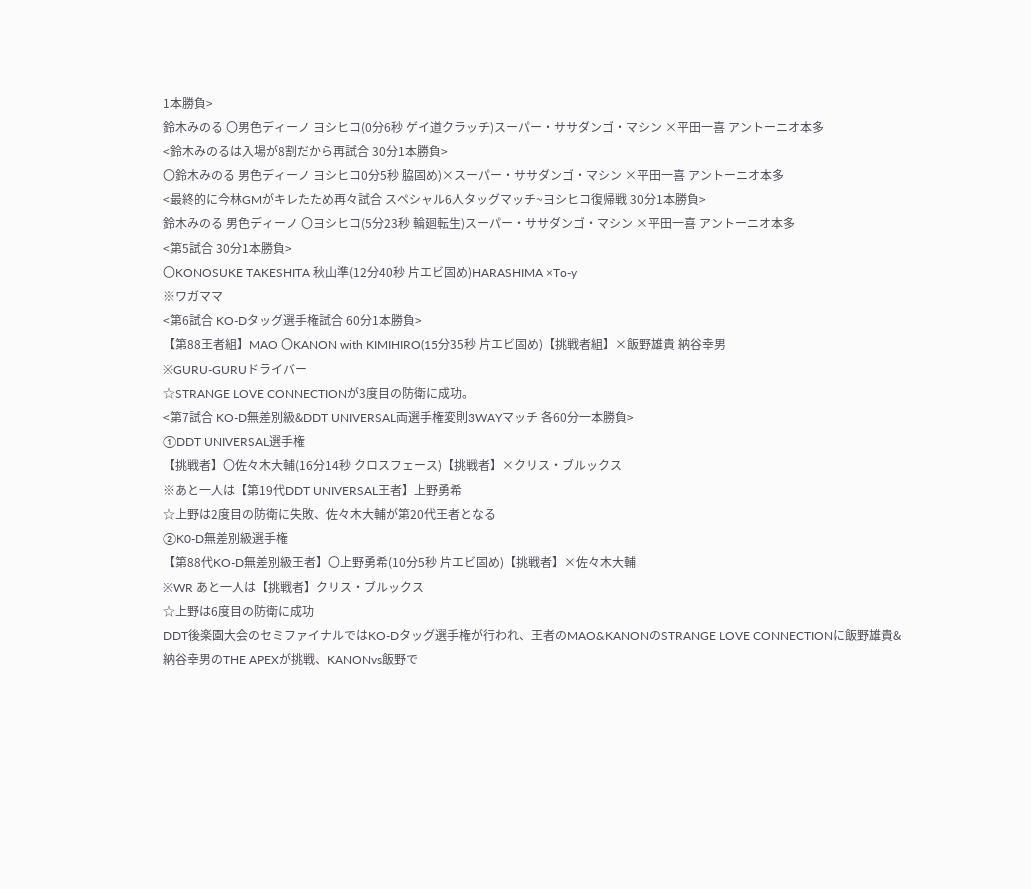1本勝負>
鈴木みのる 〇男色ディーノ ヨシヒコ(0分6秒 ゲイ道クラッチ)スーパー・ササダンゴ・マシン ×平田一喜 アントーニオ本多
<鈴木みのるは入場が8割だから再試合 30分1本勝負>
〇鈴木みのる 男色ディーノ ヨシヒコ0分5秒 脇固め)×スーパー・ササダンゴ・マシン ×平田一喜 アントーニオ本多
<最終的に今林GMがキレたため再々試合 スペシャル6人タッグマッチ~ヨシヒコ復帰戦 30分1本勝負>
鈴木みのる 男色ディーノ 〇ヨシヒコ(5分23秒 輪廻転生)スーパー・ササダンゴ・マシン ×平田一喜 アントーニオ本多
<第5試合 30分1本勝負>
〇KONOSUKE TAKESHITA 秋山準(12分40秒 片エビ固め)HARASHIMA ×To-y
※ワガママ
<第6試合 KO-Dタッグ選手権試合 60分1本勝負>
【第88王者組】MAO 〇KANON with KIMIHIRO(15分35秒 片エビ固め)【挑戦者組】×飯野雄貴 納谷幸男
※GURU-GURUドライバー
☆STRANGE LOVE CONNECTIONが3度目の防衛に成功。
<第7試合 KO-D無差別級&DDT UNIVERSAL両選手権変則3WAYマッチ 各60分一本勝負>
①DDT UNIVERSAL選手権
【挑戦者】〇佐々木大輔(16分14秒 クロスフェース)【挑戦者】×クリス・ブルックス
※あと一人は【第19代DDT UNIVERSAL王者】上野勇希
☆上野は2度目の防衛に失敗、佐々木大輔が第20代王者となる
②K0-D無差別級選手権
【第88代KO-D無差別級王者】〇上野勇希(10分5秒 片エビ固め)【挑戦者】×佐々木大輔
※WR あと一人は【挑戦者】クリス・ブルックス
☆上野は6度目の防衛に成功
DDT後楽園大会のセミファイナルではKO-Dタッグ選手権が行われ、王者のMAO&KANONのSTRANGE LOVE CONNECTIONに飯野雄貴&納谷幸男のTHE APEXが挑戦、KANONvs飯野で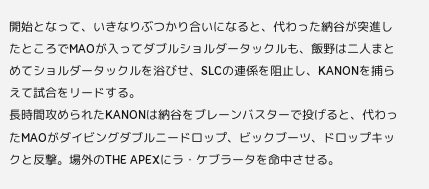開始となって、いきなりぶつかり合いになると、代わった納谷が突進したところでMAOが入ってダブルショルダータックルも、飯野は二人まとめてショルダータックルを浴びせ、SLCの連係を阻止し、KANONを捕らえて試合をリードする。
長時間攻められたKANONは納谷をブレーンバスターで投げると、代わったMAOがダイビングダブルニードロップ、ビックブーツ、ドロップキックと反撃。場外のTHE APEXにラ・ケブラータを命中させる。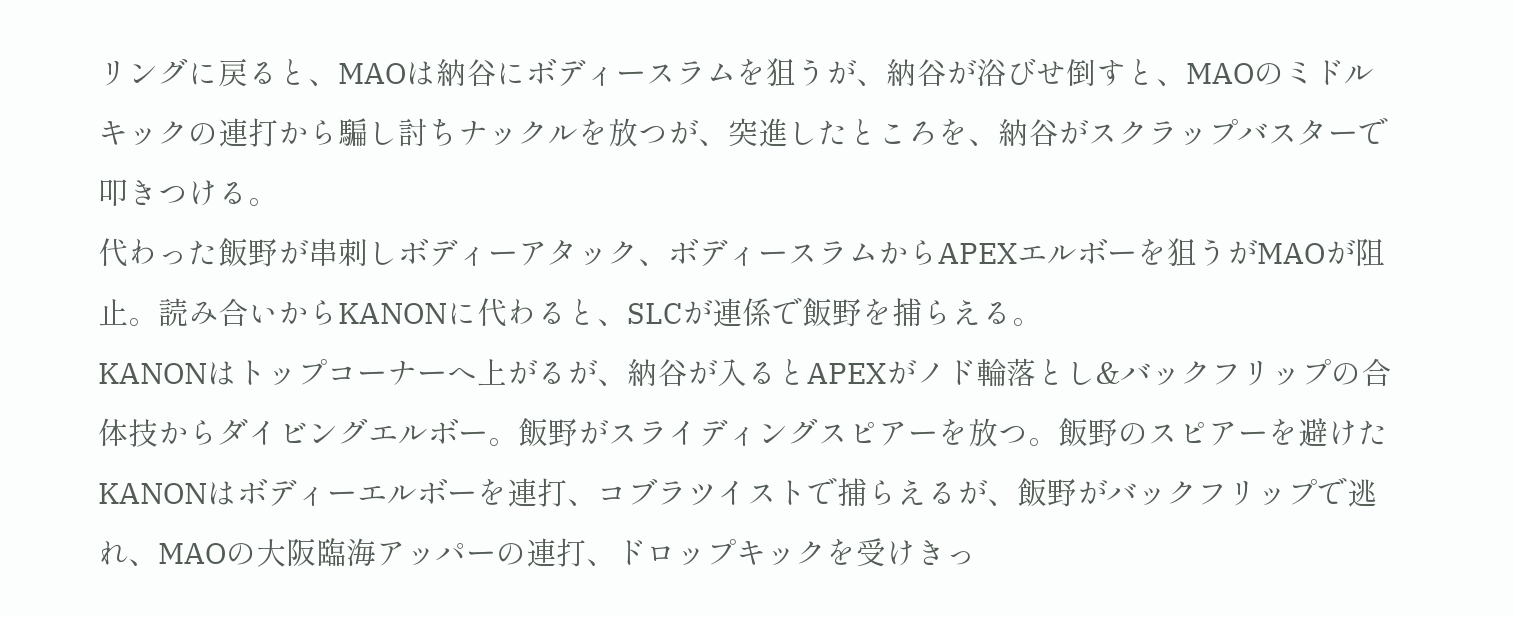リングに戻ると、MAOは納谷にボディースラムを狙うが、納谷が浴びせ倒すと、MAOのミドルキックの連打から騙し討ちナックルを放つが、突進したところを、納谷がスクラップバスターで叩きつける。
代わった飯野が串刺しボディーアタック、ボディースラムからAPEXエルボーを狙うがMAOが阻止。読み合いからKANONに代わると、SLCが連係で飯野を捕らえる。
KANONはトップコーナーへ上がるが、納谷が入るとAPEXがノド輪落とし&バックフリップの合体技からダイビングエルボー。飯野がスライディングスピアーを放つ。飯野のスピアーを避けたKANONはボディーエルボーを連打、コブラツイストで捕らえるが、飯野がバックフリップで逃れ、MAOの大阪臨海アッパーの連打、ドロップキックを受けきっ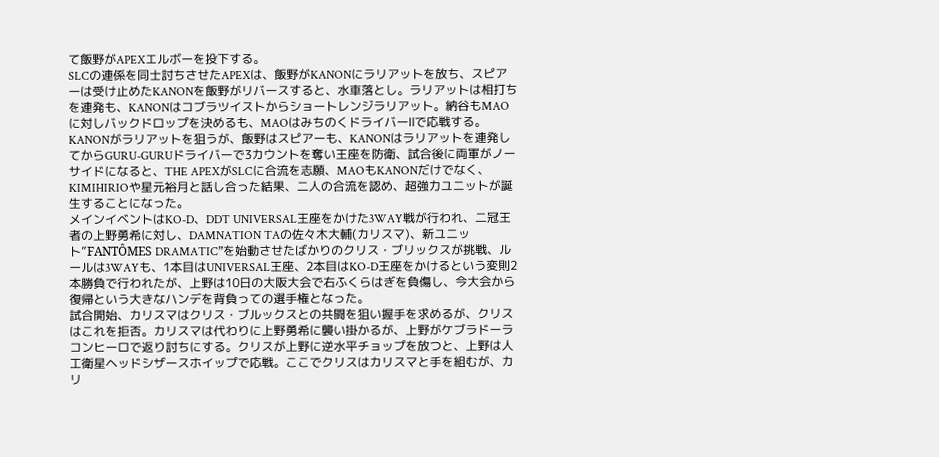て飯野がAPEXエルボーを投下する。
SLCの連係を同士討ちさせたAPEXは、飯野がKANONにラリアットを放ち、スピアーは受け止めたKANONを飯野がリバースすると、水車落とし。ラリアットは相打ちを連発も、KANONはコブラツイストからショートレンジラリアット。納谷もMAOに対しバックドロップを決めるも、MAOはみちのくドライバーⅡで応戦する。
KANONがラリアットを狙うが、飯野はスピアーも、KANONはラリアットを連発してからGURU-GURUドライバーで3カウントを奪い王座を防衛、試合後に両軍がノーサイドになると、THE APEXがSLCに合流を志願、MAOもKANONだけでなく、KIMIHIRIOや星元裕月と話し合った結果、二人の合流を認め、超強力ユニットが誕生することになった。
メインイベントはKO-D、DDT UNIVERSAL王座をかけた3WAY戦が行われ、二冠王者の上野勇希に対し、DAMNATION TAの佐々木大輔(カリスマ)、新ユニット”FANTÔMES DRAMATIC”を始動させたばかりのクリス・ブリックスが挑戦、ルールは3WAYも、1本目はUNIVERSAL王座、2本目はKO-D王座をかけるという変則2本勝負で行われたが、上野は10日の大阪大会で右ふくらはぎを負傷し、今大会から復帰という大きなハンデを背負っての選手権となった。
試合開始、カリスマはクリス・ブルックスとの共闘を狙い握手を求めるが、クリスはこれを拒否。カリスマは代わりに上野勇希に襲い掛かるが、上野がケブラドーラコンヒーロで返り討ちにする。クリスが上野に逆水平チョップを放つと、上野は人工衛星ヘッドシザースホイップで応戦。ここでクリスはカリスマと手を組むが、カリ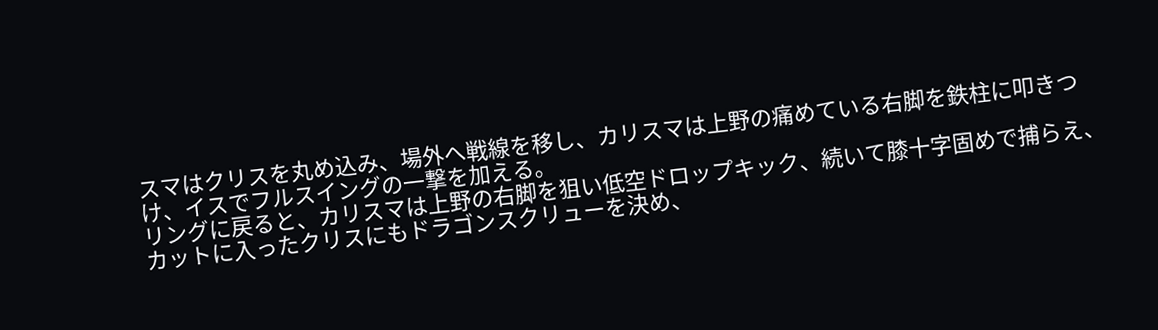スマはクリスを丸め込み、場外へ戦線を移し、カリスマは上野の痛めている右脚を鉄柱に叩きつけ、イスでフルスイングの一撃を加える。
リングに戻ると、カリスマは上野の右脚を狙い低空ドロップキック、続いて膝十字固めで捕らえ、カットに入ったクリスにもドラゴンスクリューを決め、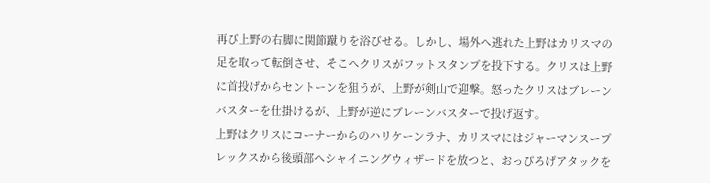再び上野の右脚に関節蹴りを浴びせる。しかし、場外へ逃れた上野はカリスマの足を取って転倒させ、そこへクリスがフットスタンプを投下する。クリスは上野に首投げからセントーンを狙うが、上野が剣山で迎撃。怒ったクリスはブレーンバスターを仕掛けるが、上野が逆にブレーンバスターで投げ返す。
上野はクリスにコーナーからのハリケーンラナ、カリスマにはジャーマンスープレックスから後頭部へシャイニングウィザードを放つと、おっぴろげアタックを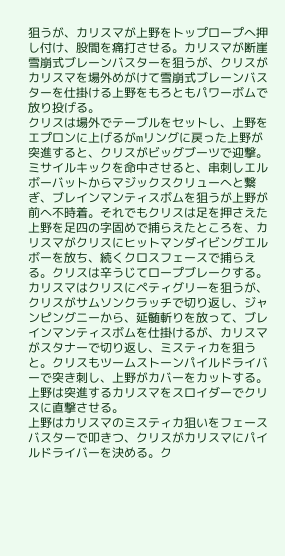狙うが、カリスマが上野をトップロープへ押し付け、股間を痛打させる。カリスマが断崖雪崩式ブレーンバスターを狙うが、クリスがカリスマを場外めがけて雪崩式ブレーンバスターを仕掛ける上野をもろともパワーボムで放り投げる。
クリスは場外でテーブルをセットし、上野をエプロンに上げるがmリングに戻った上野が突進すると、クリスがビッグブーツで迎撃。ミサイルキックを命中させると、串刺しエルボーバットからマジックスクリューへと繋ぎ、ブレインマンティスボムを狙うが上野が前へ不時着。それでもクリスは足を押さえた上野を足四の字固めで捕らえたところを、カリスマがクリスにヒットマンダイビングエルボーを放ち、続くクロスフェースで捕らえる。クリスは辛うじてロープブレークする。
カリスマはクリスにペティグリーを狙うが、クリスがサムソンクラッチで切り返し、ジャンピングニーから、延髄斬りを放って、ブレインマンティスボムを仕掛けるが、カリスマがスタナーで切り返し、ミスティカを狙うと。クリスもツームストーンパイルドライバーで突き刺し、上野がカバーをカットする。上野は突進するカリスマをスロイダーでクリスに直撃させる。
上野はカリスマのミスティカ狙いをフェースバスターで叩きつ、クリスがカリスマにパイルドライバーを決める。ク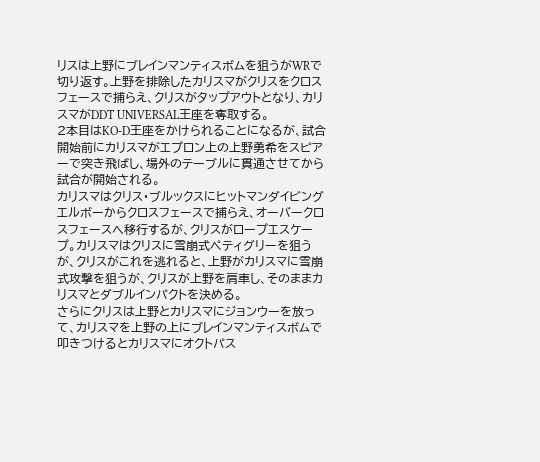リスは上野にブレインマンティスボムを狙うがWRで切り返す。上野を排除したカリスマがクリスをクロスフェースで捕らえ、クリスがタップアウトとなり、カリスマがDDT UNIVERSAL王座を奪取する。
2本目はKO-D王座をかけられることになるが、試合開始前にカリスマがエプロン上の上野勇希をスピアーで突き飛ばし、場外のテーブルに貫通させてから試合が開始される。
カリスマはクリス・ブルックスにヒットマンダイビングエルボーからクロスフェースで捕らえ、オーバークロスフェースへ移行するが、クリスがロープエスケープ。カリスマはクリスに雪崩式ペティグリーを狙うが、クリスがこれを逃れると、上野がカリスマに雪崩式攻撃を狙うが、クリスが上野を肩車し、そのままカリスマとダブルインパクトを決める。
さらにクリスは上野とカリスマにジョンウーを放って、カリスマを上野の上にブレインマンティスボムで叩きつけるとカリスマにオクトパス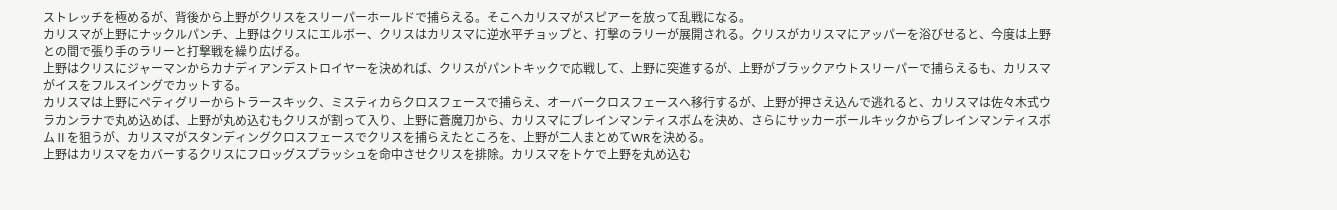ストレッチを極めるが、背後から上野がクリスをスリーパーホールドで捕らえる。そこへカリスマがスピアーを放って乱戦になる。
カリスマが上野にナックルパンチ、上野はクリスにエルボー、クリスはカリスマに逆水平チョップと、打撃のラリーが展開される。クリスがカリスマにアッパーを浴びせると、今度は上野との間で張り手のラリーと打撃戦を繰り広げる。
上野はクリスにジャーマンからカナディアンデストロイヤーを決めれば、クリスがパントキックで応戦して、上野に突進するが、上野がブラックアウトスリーパーで捕らえるも、カリスマがイスをフルスイングでカットする。
カリスマは上野にペティグリーからトラースキック、ミスティカらクロスフェースで捕らえ、オーバークロスフェースへ移行するが、上野が押さえ込んで逃れると、カリスマは佐々木式ウラカンラナで丸め込めば、上野が丸め込むもクリスが割って入り、上野に蒼魔刀から、カリスマにブレインマンティスボムを決め、さらにサッカーボールキックからブレインマンティスボムⅡを狙うが、カリスマがスタンディングクロスフェースでクリスを捕らえたところを、上野が二人まとめてWRを決める。
上野はカリスマをカバーするクリスにフロッグスプラッシュを命中させクリスを排除。カリスマをトケで上野を丸め込む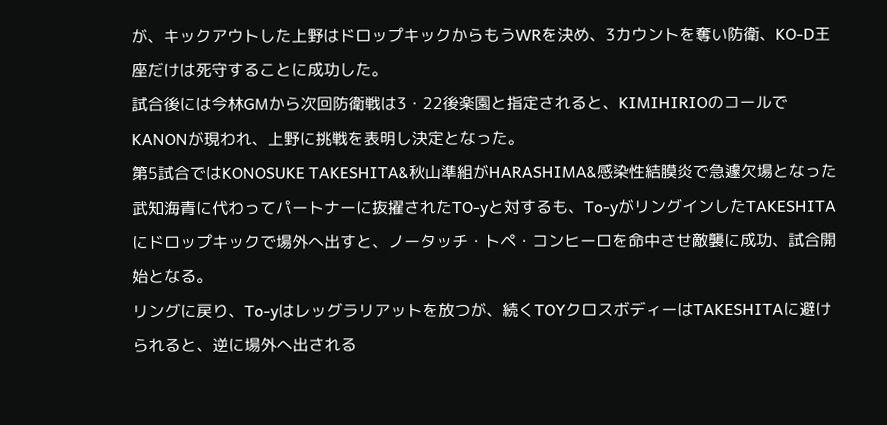が、キックアウトした上野はドロップキックからもうWRを決め、3カウントを奪い防衛、KO-D王座だけは死守することに成功した。
試合後には今林GMから次回防衛戦は3・22後楽園と指定されると、KIMIHIRIOのコールでKANONが現われ、上野に挑戦を表明し決定となった。
第5試合ではKONOSUKE TAKESHITA&秋山準組がHARASHIMA&感染性結膜炎で急遽欠場となった武知海青に代わってパートナーに抜擢されたTO-yと対するも、To-yがリングインしたTAKESHITAにドロップキックで場外へ出すと、ノータッチ・トペ・コンヒーロを命中させ敵襲に成功、試合開始となる。
リングに戻り、To-yはレッグラリアットを放つが、続くTOYクロスボディーはTAKESHITAに避けられると、逆に場外へ出される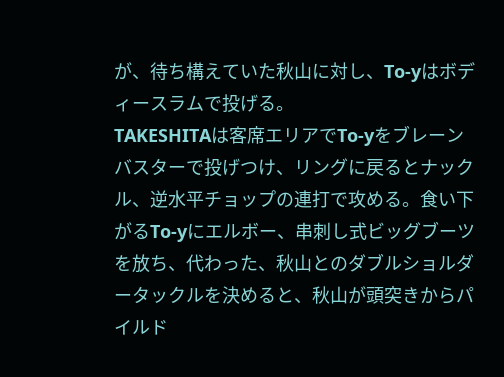が、待ち構えていた秋山に対し、To-yはボディースラムで投げる。
TAKESHITAは客席エリアでTo-yをブレーンバスターで投げつけ、リングに戻るとナックル、逆水平チョップの連打で攻める。食い下がるTo-yにエルボー、串刺し式ビッグブーツを放ち、代わった、秋山とのダブルショルダータックルを決めると、秋山が頭突きからパイルド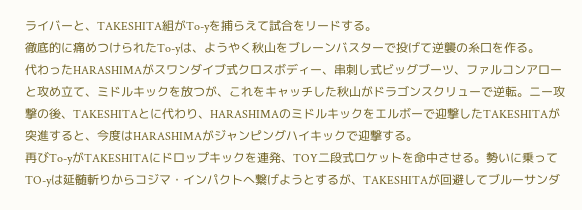ライバーと、TAKESHITA組がTo-yを捕らえて試合をリードする。
徹底的に痛めつけられたTo-yは、ようやく秋山をブレーンバスターで投げて逆襲の糸口を作る。
代わったHARASHIMAがスワンダイブ式クロスボディー、串刺し式ビッグブーツ、ファルコンアローと攻め立て、ミドルキックを放つが、これをキャッチした秋山がドラゴンスクリューで逆転。ニー攻撃の後、TAKESHITAとに代わり、HARASHIMAのミドルキックをエルボーで迎撃したTAKESHITAが突進すると、今度はHARASHIMAがジャンピングハイキックで迎撃する。
再びTo-yがTAKESHITAにドロップキックを連発、TOY二段式ロケットを命中させる。勢いに乗ってTO-yは延髄斬りからコジマ・インパクトへ繋げようとするが、TAKESHITAが回避してブルーサンダ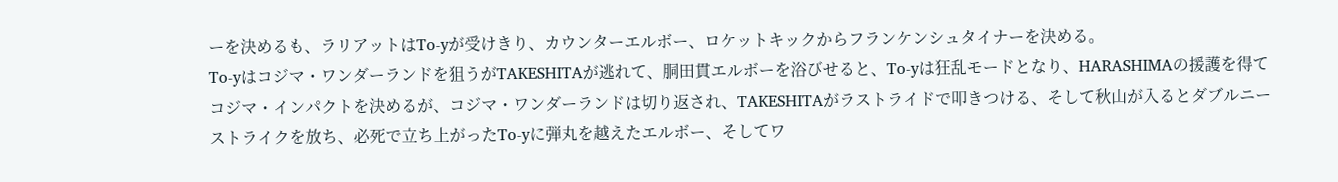ーを決めるも、ラリアットはTo-yが受けきり、カウンターエルボー、ロケットキックからフランケンシュタイナーを決める。
To-yはコジマ・ワンダーランドを狙うがTAKESHITAが逃れて、胴田貫エルボーを浴びせると、To-yは狂乱モードとなり、HARASHIMAの援護を得てコジマ・インパクトを決めるが、コジマ・ワンダーランドは切り返され、TAKESHITAがラストライドで叩きつける、そして秋山が入るとダブルニーストライクを放ち、必死で立ち上がったTo-yに弾丸を越えたエルボー、そしてワ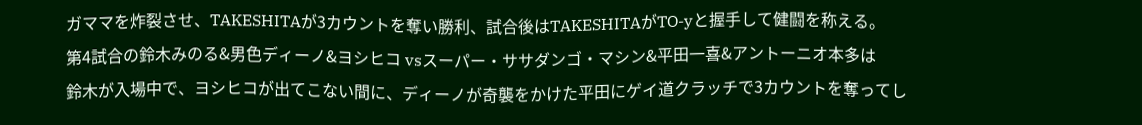ガママを炸裂させ、TAKESHITAが3カウントを奪い勝利、試合後はTAKESHITAがTO-yと握手して健闘を称える。
第4試合の鈴木みのる&男色ディーノ&ヨシヒコ vsスーパー・ササダンゴ・マシン&平田一喜&アントーニオ本多は
鈴木が入場中で、ヨシヒコが出てこない間に、ディーノが奇襲をかけた平田にゲイ道クラッチで3カウントを奪ってし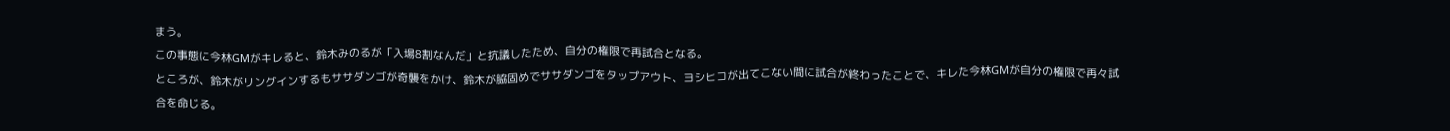まう。
この事態に今林GMがキレると、鈴木みのるが「入場8割なんだ」と抗議したため、自分の権限で再試合となる。
ところが、鈴木がリングインするもササダンゴが奇襲をかけ、鈴木が脇固めでササダンゴをタップアウト、ヨシヒコが出てこない間に試合が終わったことで、キレた今林GMが自分の権限で再々試合を命じる。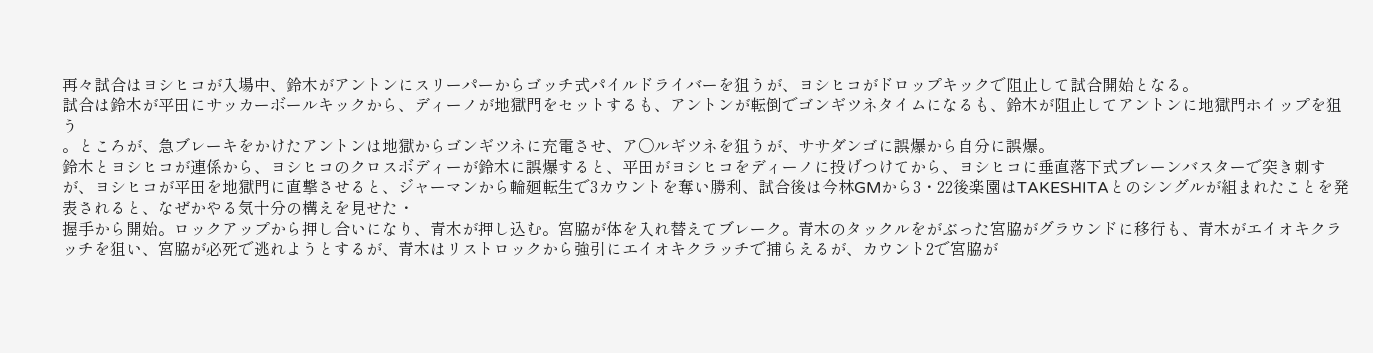再々試合はヨシヒコが入場中、鈴木がアントンにスリーパーからゴッチ式パイルドライバーを狙うが、ヨシヒコがドロップキックで阻止して試合開始となる。
試合は鈴木が平田にサッカーボールキックから、ディーノが地獄門をセットするも、アントンが転倒でゴンギツネタイムになるも、鈴木が阻止してアントンに地獄門ホイップを狙う
。ところが、急ブレーキをかけたアントンは地獄からゴンギツネに充電させ、ア〇ルギツネを狙うが、ササダンゴに誤爆から自分に誤爆。
鈴木とヨシヒコが連係から、ヨシヒコのクロスボディーが鈴木に誤爆すると、平田がヨシヒコをディーノに投げつけてから、ヨシヒコに垂直落下式ブレーンバスターで突き刺すが、ヨシヒコが平田を地獄門に直撃させると、ジャーマンから輪廻転生で3カウントを奪い勝利、試合後は今林GMから3・22後楽園はTAKESHITAとのシングルが組まれたことを発表されると、なぜかやる気十分の構えを見せた・
握手から開始。ロックアップから押し合いになり、青木が押し込む。宮脇が体を入れ替えてブレーク。青木のタックルをがぶった宮脇がグラウンドに移行も、青木がエイオキクラッチを狙い、宮脇が必死で逃れようとするが、青木はリストロックから強引にエイオキクラッチで捕らえるが、カウント2で宮脇が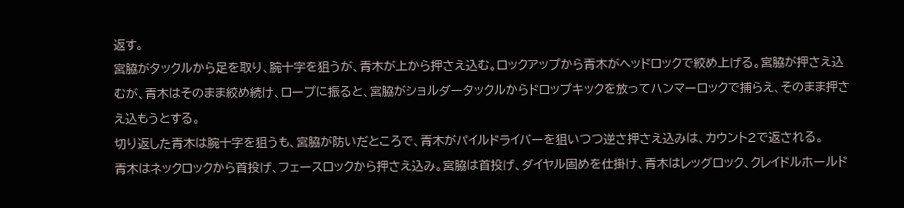返す。
宮脇がタックルから足を取り、腕十字を狙うが、青木が上から押さえ込む。ロックアップから青木がヘッドロックで絞め上げる。宮脇が押さえ込むが、青木はそのまま絞め続け、ロープに振ると、宮脇がショルダータックルからドロップキックを放ってハンマーロックで捕らえ、そのまま押さえ込もうとする。
切り返した青木は腕十字を狙うも、宮脇が防いだところで、青木がパイルドライバーを狙いつつ逆さ押さえ込みは、カウント2で返される。
青木はネックロックから首投げ、フェースロックから押さえ込み。宮脇は首投げ、ダイヤル固めを仕掛け、青木はレッグロック、クレイドルホールド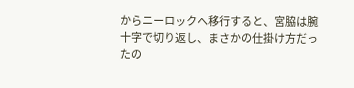からニーロックへ移行すると、宮脇は腕十字で切り返し、まさかの仕掛け方だったの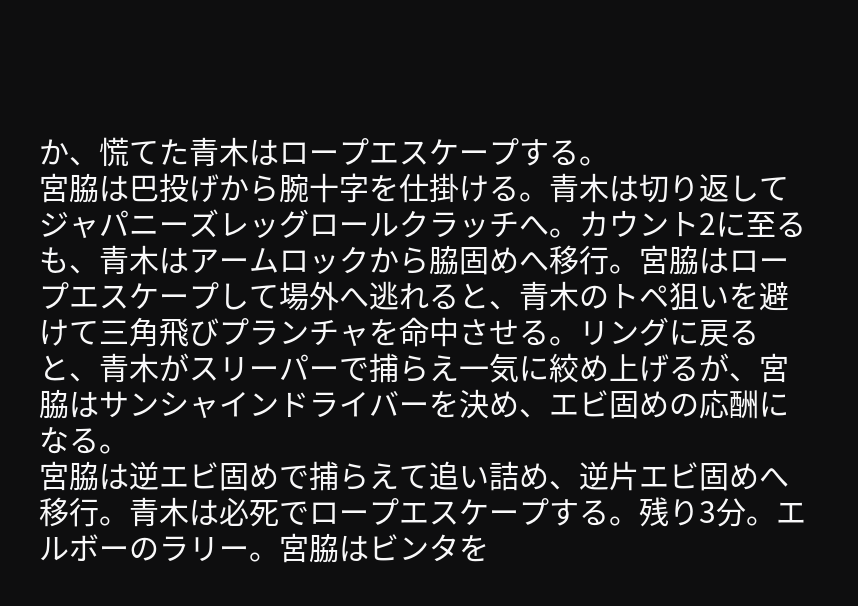か、慌てた青木はロープエスケープする。
宮脇は巴投げから腕十字を仕掛ける。青木は切り返してジャパニーズレッグロールクラッチへ。カウント2に至るも、青木はアームロックから脇固めへ移行。宮脇はロープエスケープして場外へ逃れると、青木のトペ狙いを避けて三角飛びプランチャを命中させる。リングに戻ると、青木がスリーパーで捕らえ一気に絞め上げるが、宮脇はサンシャインドライバーを決め、エビ固めの応酬になる。
宮脇は逆エビ固めで捕らえて追い詰め、逆片エビ固めへ移行。青木は必死でロープエスケープする。残り3分。エルボーのラリー。宮脇はビンタを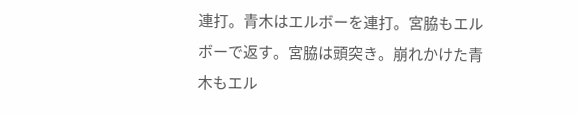連打。青木はエルボーを連打。宮脇もエルボーで返す。宮脇は頭突き。崩れかけた青木もエル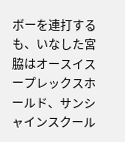ボーを連打するも、いなした宮脇はオースイスープレックスホールド、サンシャインスクール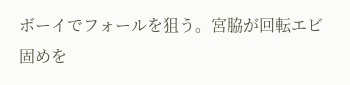ボーイでフォールを狙う。宮脇が回転エビ固めを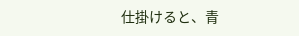仕掛けると、青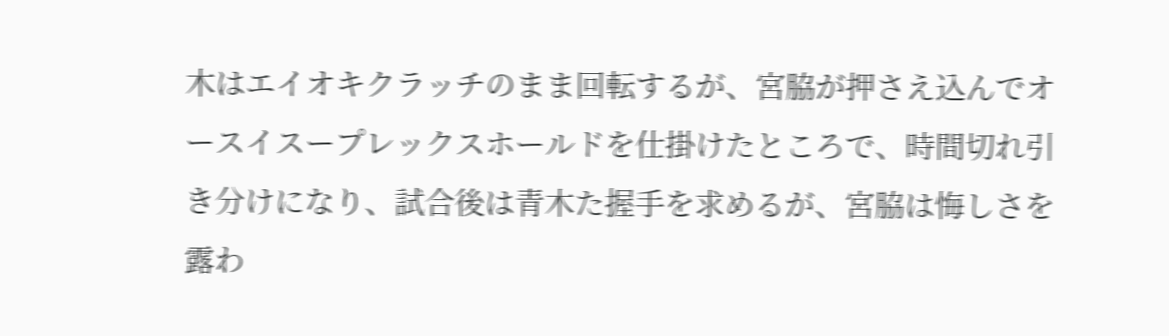木はエイオキクラッチのまま回転するが、宮脇が押さえ込んでオースイスープレックスホールドを仕掛けたところで、時間切れ引き分けになり、試合後は青木た握手を求めるが、宮脇は悔しさを露わ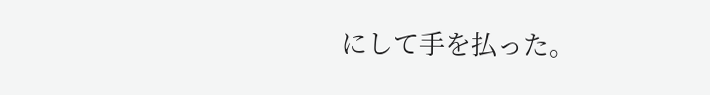にして手を払った。